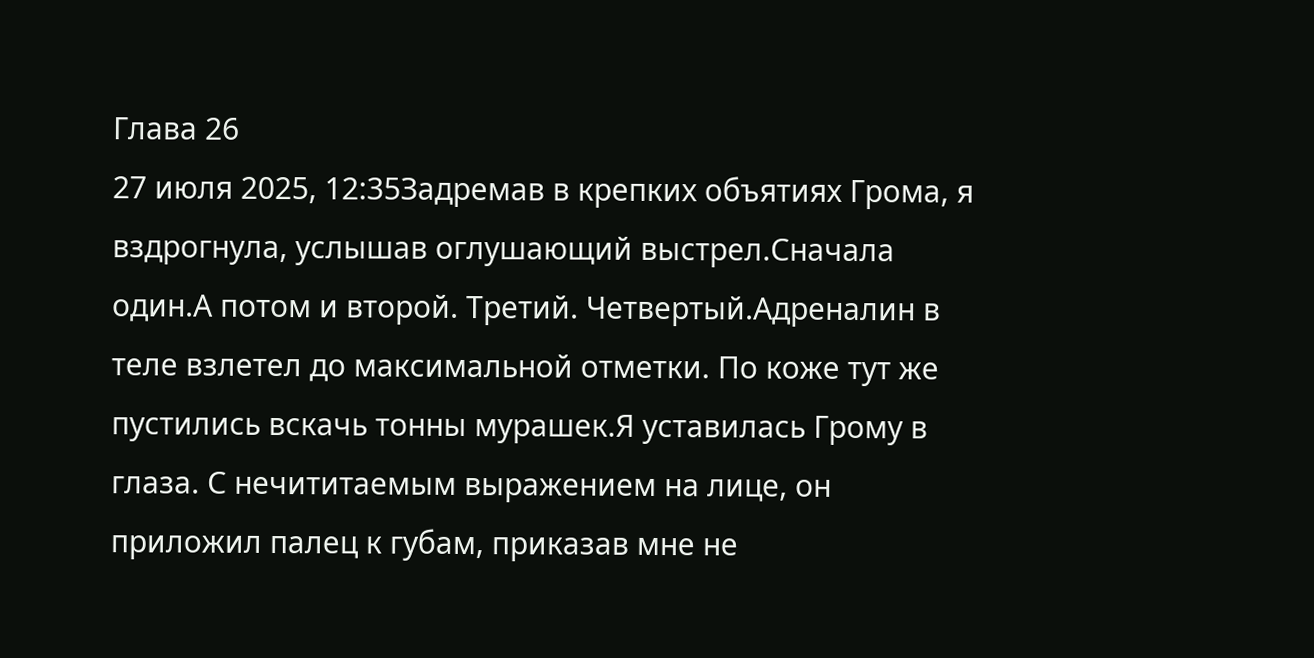Глава 26
27 июля 2025, 12:35Задремав в крепких объятиях Грома, я вздрогнула, услышав оглушающий выстрел.Сначала один.А потом и второй. Третий. Четвертый.Адреналин в теле взлетел до максимальной отметки. По коже тут же пустились вскачь тонны мурашек.Я уставилась Грому в глаза. С нечититаемым выражением на лице, он приложил палец к губам, приказав мне не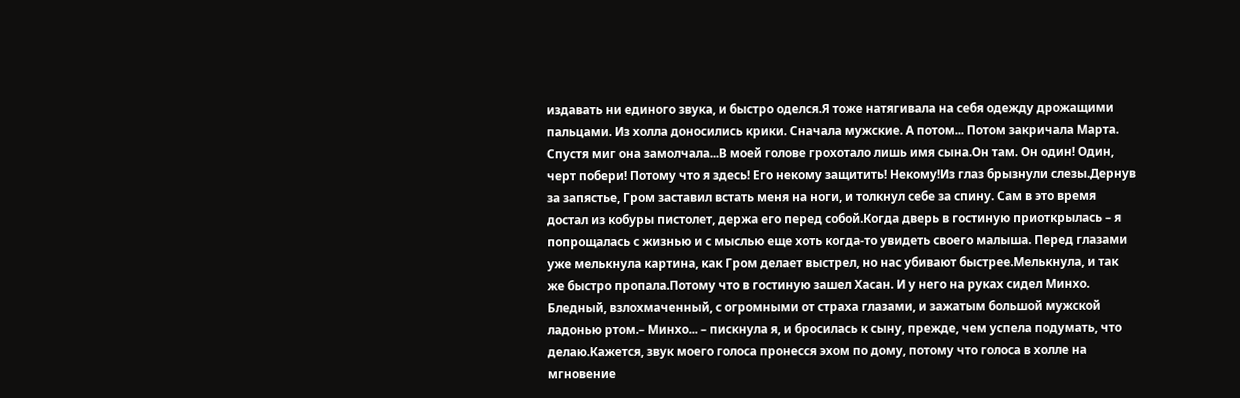издавать ни единого звука, и быстро оделся.Я тоже натягивала на себя одежду дрожащими пальцами. Из холла доносились крики. Сначала мужские. А потом... Потом закричала Марта. Спустя миг она замолчала...В моей голове грохотало лишь имя сына.Он там. Он один! Один, черт побери! Потому что я здесь! Его некому защитить! Некому!Из глаз брызнули слезы.Дернув за запястье, Гром заставил встать меня на ноги, и толкнул себе за спину. Сам в это время достал из кобуры пистолет, держа его перед собой.Когда дверь в гостиную приоткрылась – я попрощалась с жизнью и с мыслью еще хоть когда-то увидеть своего малыша. Перед глазами уже мелькнула картина, как Гром делает выстрел, но нас убивают быстрее.Мелькнула, и так же быстро пропала.Потому что в гостиную зашел Хасан. И у него на руках сидел Минхо. Бледный, взлохмаченный, с огромными от страха глазами, и зажатым большой мужской ладонью ртом.– Минхо... – пискнула я, и бросилась к сыну, прежде, чем успела подумать, что делаю.Кажется, звук моего голоса пронесся эхом по дому, потому что голоса в холле на мгновение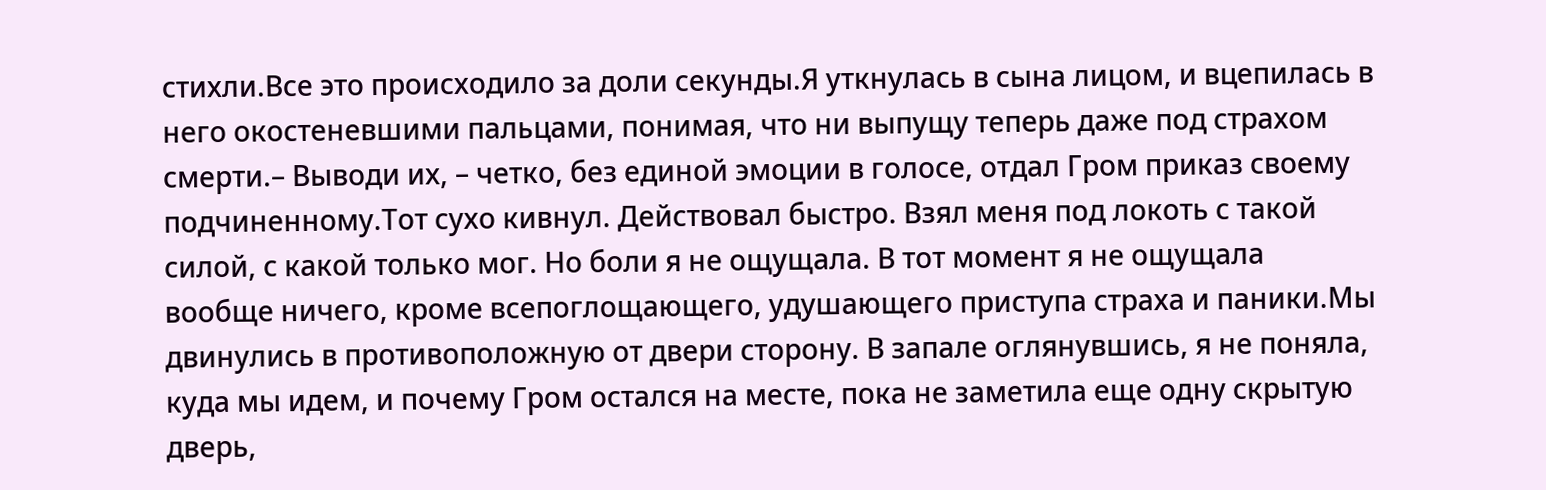стихли.Все это происходило за доли секунды.Я уткнулась в сына лицом, и вцепилась в него окостеневшими пальцами, понимая, что ни выпущу теперь даже под страхом смерти.– Выводи их, – четко, без единой эмоции в голосе, отдал Гром приказ своему подчиненному.Тот сухо кивнул. Действовал быстро. Взял меня под локоть с такой силой, с какой только мог. Но боли я не ощущала. В тот момент я не ощущала вообще ничего, кроме всепоглощающего, удушающего приступа страха и паники.Мы двинулись в противоположную от двери сторону. В запале оглянувшись, я не поняла, куда мы идем, и почему Гром остался на месте, пока не заметила еще одну скрытую дверь,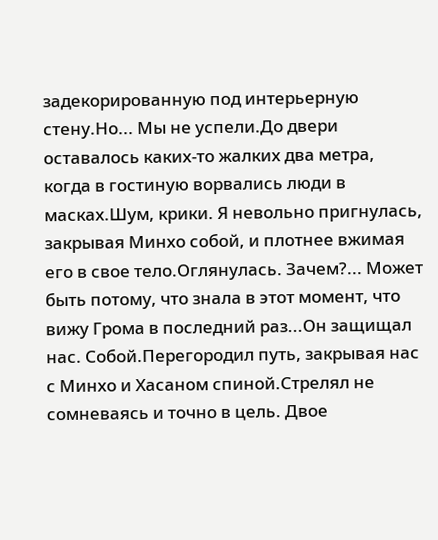задекорированную под интерьерную стену.Но... Мы не успели.До двери оставалось каких-то жалких два метра, когда в гостиную ворвались люди в масках.Шум, крики. Я невольно пригнулась, закрывая Минхо собой, и плотнее вжимая его в свое тело.Оглянулась. Зачем?... Может быть потому, что знала в этот момент, что вижу Грома в последний раз...Он защищал нас. Собой.Перегородил путь, закрывая нас с Минхо и Хасаном спиной.Стрелял не сомневаясь и точно в цель. Двое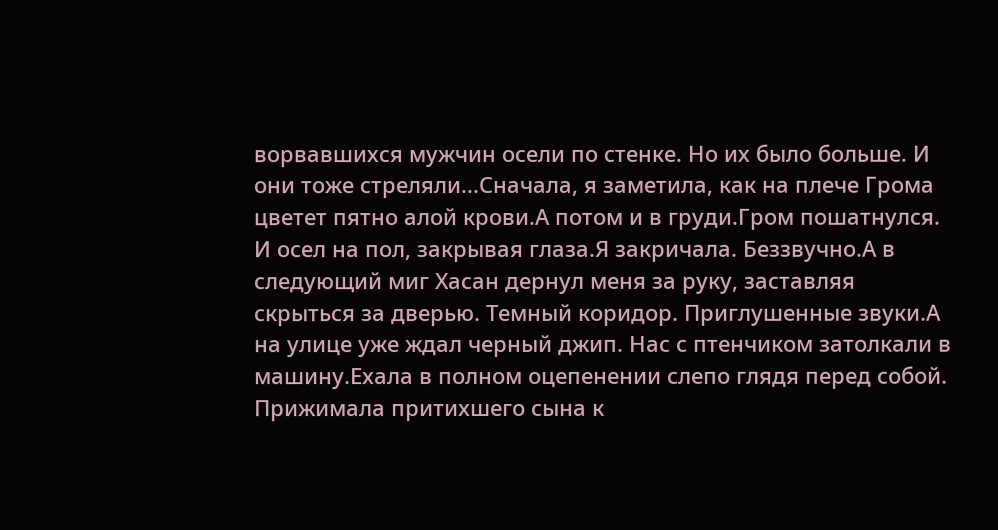ворвавшихся мужчин осели по стенке. Но их было больше. И они тоже стреляли...Сначала, я заметила, как на плече Грома цветет пятно алой крови.А потом и в груди.Гром пошатнулся. И осел на пол, закрывая глаза.Я закричала. Беззвучно.А в следующий миг Хасан дернул меня за руку, заставляя скрыться за дверью. Темный коридор. Приглушенные звуки.А на улице уже ждал черный джип. Нас с птенчиком затолкали в машину.Ехала в полном оцепенении слепо глядя перед собой. Прижимала притихшего сына к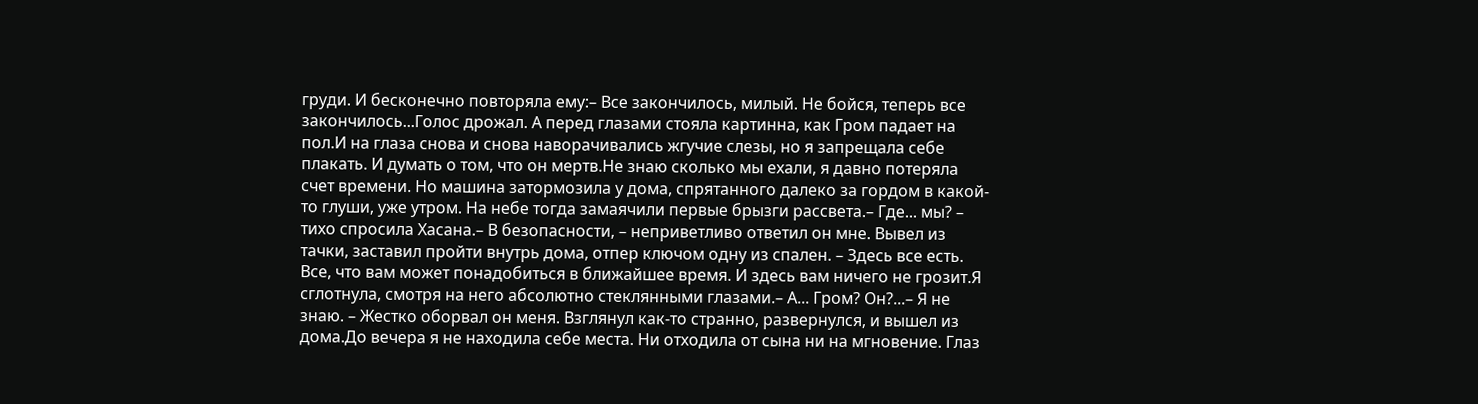груди. И бесконечно повторяла ему:– Все закончилось, милый. Не бойся, теперь все закончилось...Голос дрожал. А перед глазами стояла картинна, как Гром падает на пол.И на глаза снова и снова наворачивались жгучие слезы, но я запрещала себе плакать. И думать о том, что он мертв.Не знаю сколько мы ехали, я давно потеряла счет времени. Но машина затормозила у дома, спрятанного далеко за гордом в какой-то глуши, уже утром. На небе тогда замаячили первые брызги рассвета.– Где... мы? – тихо спросила Хасана.– В безопасности, – неприветливо ответил он мне. Вывел из тачки, заставил пройти внутрь дома, отпер ключом одну из спален. – Здесь все есть. Все, что вам может понадобиться в ближайшее время. И здесь вам ничего не грозит.Я сглотнула, смотря на него абсолютно стеклянными глазами.– А... Гром? Он?...– Я не знаю. – Жестко оборвал он меня. Взглянул как-то странно, развернулся, и вышел из дома.До вечера я не находила себе места. Ни отходила от сына ни на мгновение. Глаз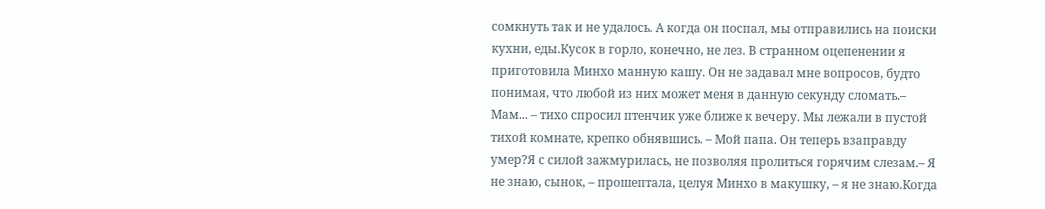сомкнуть так и не удалось. А когда он поспал, мы отправились на поиски кухни, еды.Кусок в горло, конечно, не лез. В странном оцепенении я приготовила Минхо манную кашу. Он не задавал мне вопросов, будто понимая, что любой из них может меня в данную секунду сломать.– Мам... – тихо спросил птенчик уже ближе к вечеру. Мы лежали в пустой тихой комнате, крепко обнявшись. – Мой папа. Он теперь взаправду умер?Я с силой зажмурилась, не позволяя пролиться горячим слезам.– Я не знаю, сынок, – прошептала, целуя Минхо в макушку, – я не знаю.Когда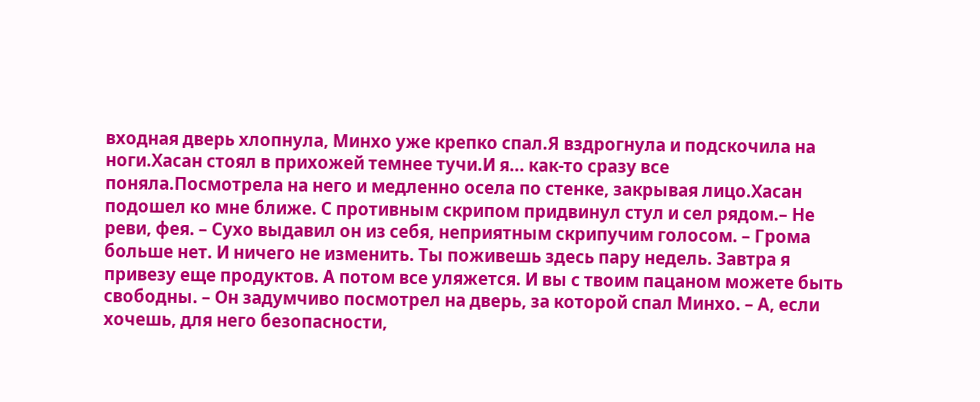входная дверь хлопнула, Минхо уже крепко спал.Я вздрогнула и подскочила на ноги.Хасан стоял в прихожей темнее тучи.И я... как-то сразу все поняла.Посмотрела на него и медленно осела по стенке, закрывая лицо.Хасан подошел ко мне ближе. С противным скрипом придвинул стул и сел рядом.– Не реви, фея. – Сухо выдавил он из себя, неприятным скрипучим голосом. – Грома больше нет. И ничего не изменить. Ты поживешь здесь пару недель. Завтра я привезу еще продуктов. А потом все уляжется. И вы с твоим пацаном можете быть свободны. – Он задумчиво посмотрел на дверь, за которой спал Минхо. – А, если хочешь, для него безопасности,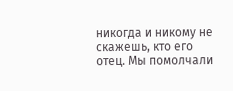никогда и никому не скажешь, кто его отец. Мы помолчали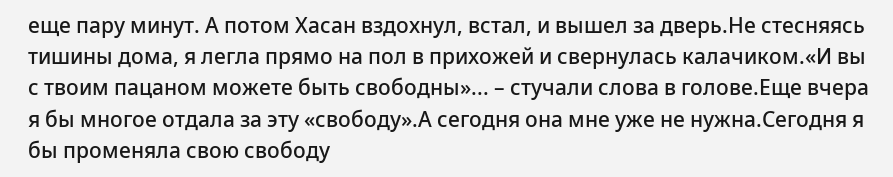еще пару минут. А потом Хасан вздохнул, встал, и вышел за дверь.Не стесняясь тишины дома, я легла прямо на пол в прихожей и свернулась калачиком.«И вы с твоим пацаном можете быть свободны»... – стучали слова в голове.Еще вчера я бы многое отдала за эту «свободу».А сегодня она мне уже не нужна.Сегодня я бы променяла свою свободу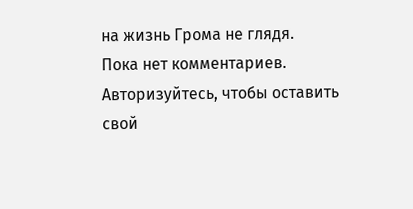на жизнь Грома не глядя.
Пока нет комментариев. Авторизуйтесь, чтобы оставить свой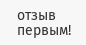отзыв первым!